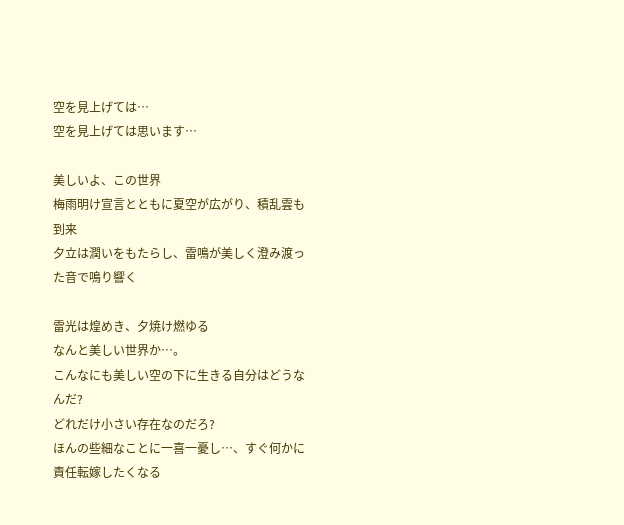空を見上げては…
空を見上げては思います…

美しいよ、この世界
梅雨明け宣言とともに夏空が広がり、積乱雲も到来
夕立は潤いをもたらし、雷鳴が美しく澄み渡った音で鳴り響く

雷光は煌めき、夕焼け燃ゆる
なんと美しい世界か…。
こんなにも美しい空の下に生きる自分はどうなんだ?
どれだけ小さい存在なのだろ?
ほんの些細なことに一喜一憂し…、すぐ何かに責任転嫁したくなる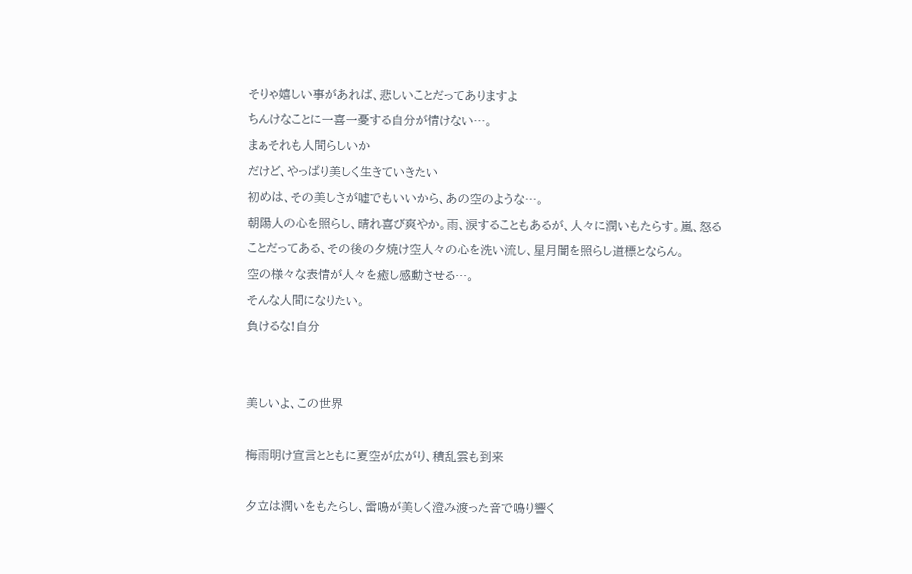そりゃ嬉しい事があれば、悲しいことだってありますよ
ちんけなことに一喜一憂する自分が情けない…。
まぁそれも人間らしいか
だけど、やっぱり美しく生きていきたい
初めは、その美しさが嘘でもいいから、あの空のような…。
朝陽人の心を照らし、晴れ喜び爽やか。雨、涙することもあるが、人々に潤いもたらす。嵐、怒ることだってある、その後の夕焼け空人々の心を洗い流し、星月闇を照らし道標とならん。
空の様々な表情が人々を癒し感動させる…。
そんな人間になりたい。
負けるな!自分


美しいよ、この世界

梅雨明け宣言とともに夏空が広がり、積乱雲も到来

夕立は潤いをもたらし、雷鳴が美しく澄み渡った音で鳴り響く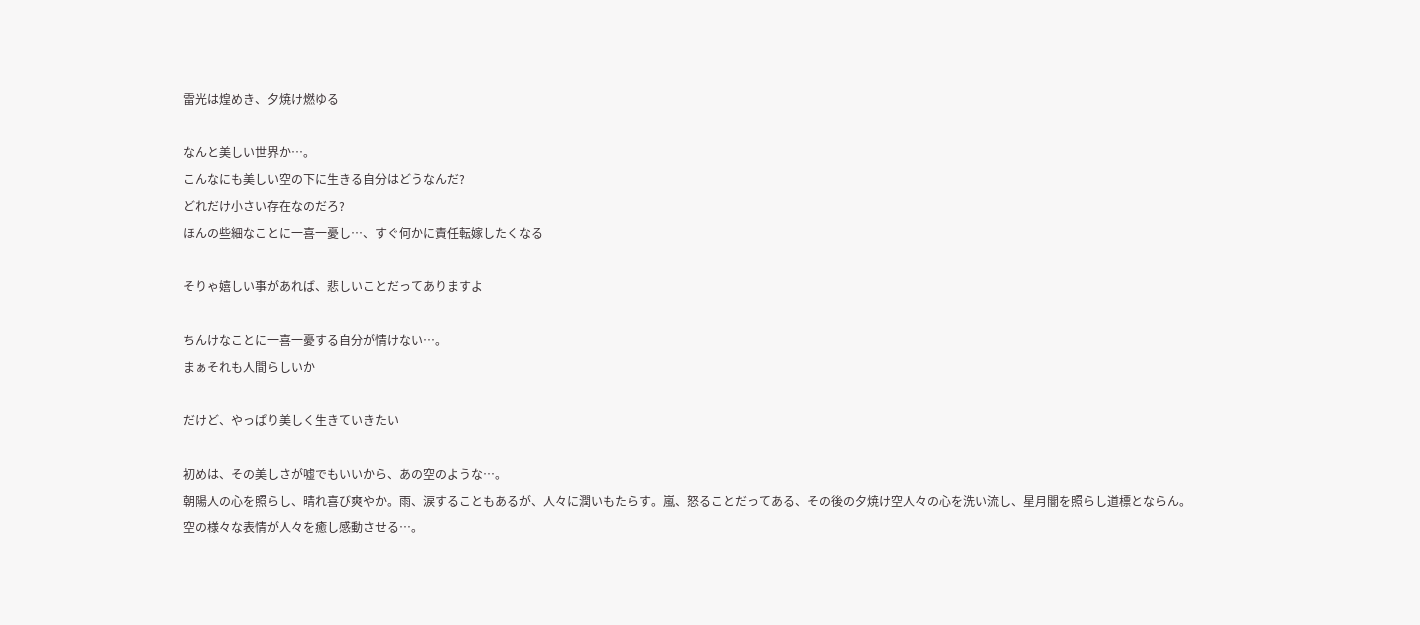雷光は煌めき、夕焼け燃ゆる

なんと美しい世界か…。
こんなにも美しい空の下に生きる自分はどうなんだ?
どれだけ小さい存在なのだろ?
ほんの些細なことに一喜一憂し…、すぐ何かに責任転嫁したくなる

そりゃ嬉しい事があれば、悲しいことだってありますよ

ちんけなことに一喜一憂する自分が情けない…。
まぁそれも人間らしいか

だけど、やっぱり美しく生きていきたい

初めは、その美しさが嘘でもいいから、あの空のような…。
朝陽人の心を照らし、晴れ喜び爽やか。雨、涙することもあるが、人々に潤いもたらす。嵐、怒ることだってある、その後の夕焼け空人々の心を洗い流し、星月闇を照らし道標とならん。
空の様々な表情が人々を癒し感動させる…。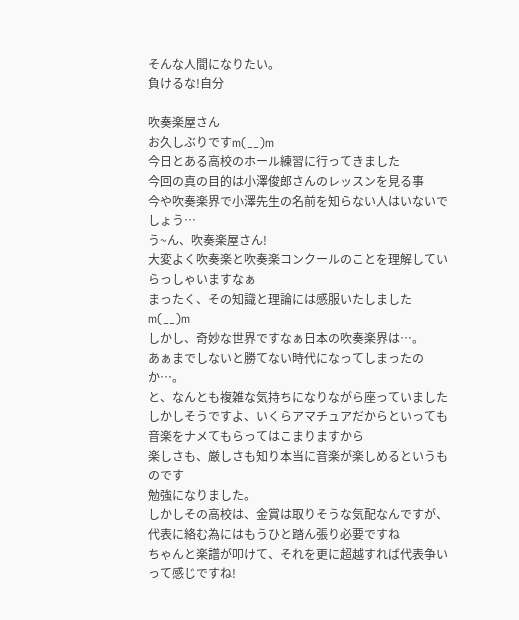そんな人間になりたい。
負けるな!自分

吹奏楽屋さん
お久しぶりですm(__)m
今日とある高校のホール練習に行ってきました
今回の真の目的は小澤俊郎さんのレッスンを見る事
今や吹奏楽界で小澤先生の名前を知らない人はいないでしょう…
う~ん、吹奏楽屋さん!
大変よく吹奏楽と吹奏楽コンクールのことを理解していらっしゃいますなぁ
まったく、その知識と理論には感服いたしましたm(__)m
しかし、奇妙な世界ですなぁ日本の吹奏楽界は…。
あぁまでしないと勝てない時代になってしまったのか…。
と、なんとも複雑な気持ちになりながら座っていました
しかしそうですよ、いくらアマチュアだからといっても音楽をナメてもらってはこまりますから
楽しさも、厳しさも知り本当に音楽が楽しめるというものです
勉強になりました。
しかしその高校は、金賞は取りそうな気配なんですが、代表に絡む為にはもうひと踏ん張り必要ですね
ちゃんと楽譜が叩けて、それを更に超越すれば代表争いって感じですね!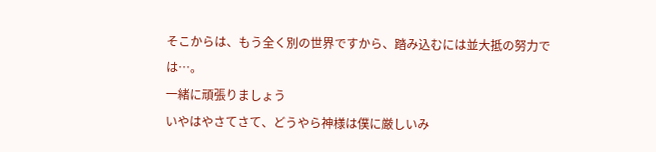そこからは、もう全く別の世界ですから、踏み込むには並大抵の努力では…。
一緒に頑張りましょう
いやはやさてさて、どうやら神様は僕に厳しいみ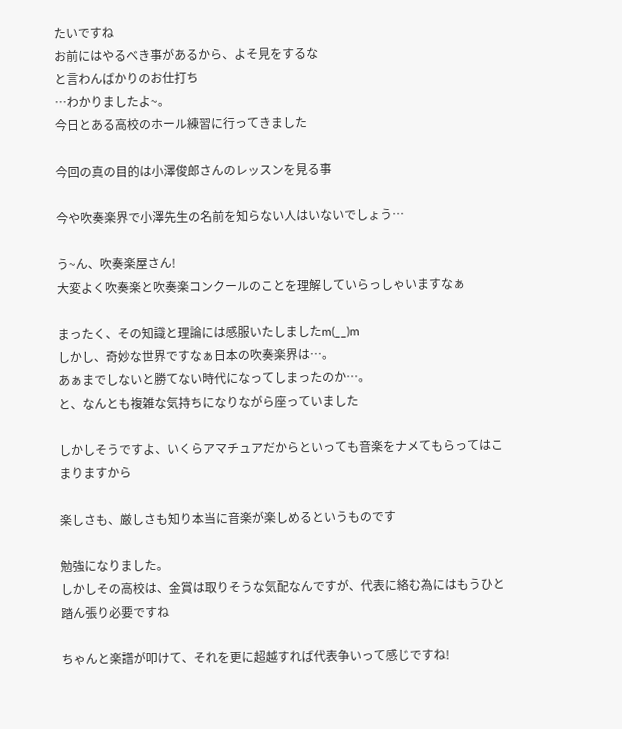たいですね
お前にはやるべき事があるから、よそ見をするな
と言わんばかりのお仕打ち
…わかりましたよ~。
今日とある高校のホール練習に行ってきました

今回の真の目的は小澤俊郎さんのレッスンを見る事

今や吹奏楽界で小澤先生の名前を知らない人はいないでしょう…

う~ん、吹奏楽屋さん!
大変よく吹奏楽と吹奏楽コンクールのことを理解していらっしゃいますなぁ

まったく、その知識と理論には感服いたしましたm(__)m
しかし、奇妙な世界ですなぁ日本の吹奏楽界は…。
あぁまでしないと勝てない時代になってしまったのか…。
と、なんとも複雑な気持ちになりながら座っていました

しかしそうですよ、いくらアマチュアだからといっても音楽をナメてもらってはこまりますから

楽しさも、厳しさも知り本当に音楽が楽しめるというものです

勉強になりました。
しかしその高校は、金賞は取りそうな気配なんですが、代表に絡む為にはもうひと踏ん張り必要ですね

ちゃんと楽譜が叩けて、それを更に超越すれば代表争いって感じですね!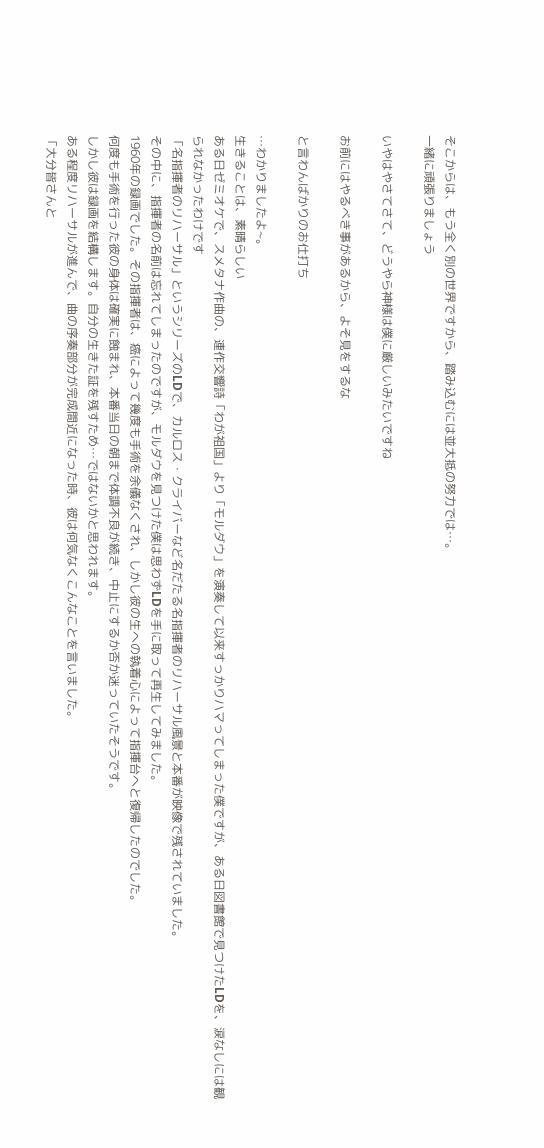そこからは、もう全く別の世界ですから、踏み込むには並大抵の努力では…。
一緒に頑張りましょう

いやはやさてさて、どうやら神様は僕に厳しいみたいですね

お前にはやるべき事があるから、よそ見をするな

と言わんばかりのお仕打ち

…わかりましたよ~。
生きることは、素晴らしい
ある日ゼミオケで、スメタナ作曲の、連作交響詩「わが祖国」より「モルダウ」を演奏して以来すっかりハマってしまった僕ですが、ある日図書館で見つけたLDを、涙なしには観られなかったわけです
「名指揮者のリハーサル」というシリーズのLDで、カルロス・クライバーなど名だたる名指揮者のリハーサル風景と本番が映像で残されていました。
その中に、指揮者の名前は忘れてしまったのですが、モルダウを見つけた僕は思わずLDを手に取って再生してみました。
1960年の録画でした。その指揮者は、癌によって幾度も手術を余儀なくされ、しかし彼の生への執着心によって指揮台へと復帰したのでした。
何度も手術を行った彼の身体は確実に蝕まれ、本番当日の朝まで体調不良が続き、中止にするか否か迷っていたそうです。
しかし彼は録画を結構します。自分の生きた証を残すため…ではないかと思われます。
ある程度リハーサルが進んで、曲の序奏部分が完成間近になった時、彼は何気なくこんなことを言いました。
「大分皆さんと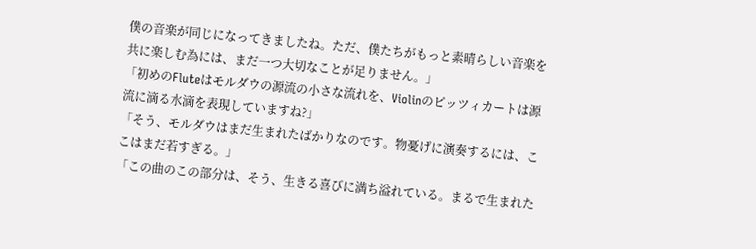僕の音楽が同じになってきましたね。ただ、僕たちがもっと素晴らしい音楽を共に楽しむ為には、まだ一つ大切なことが足りません。」
「初めのFluteはモルダウの源流の小さな流れを、Violinのピッツィカートは源流に滴る水滴を表現していますね?」
「そう、モルダウはまだ生まれたばかりなのです。物憂げに演奏するには、ここはまだ若すぎる。」
「この曲のこの部分は、そう、生きる喜びに満ち溢れている。まるで生まれた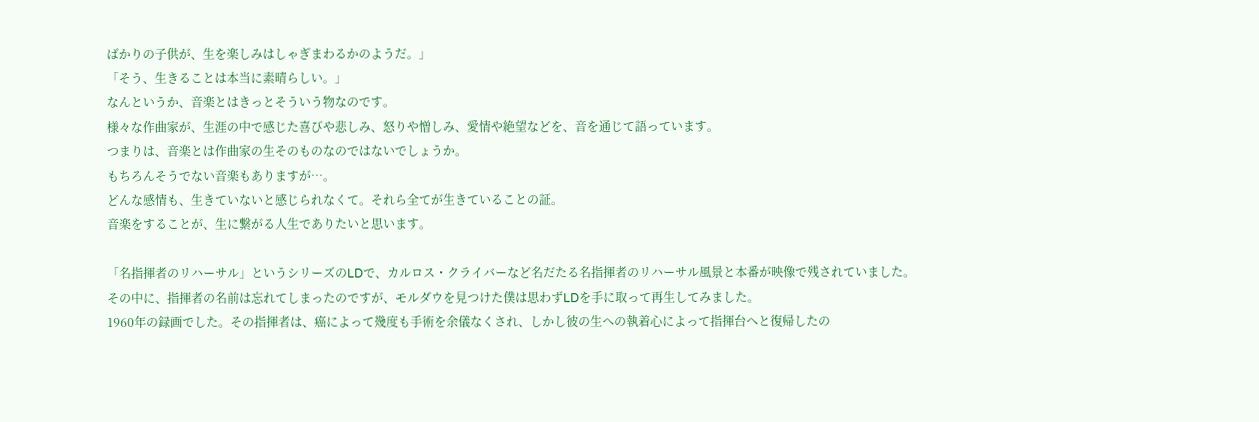ばかりの子供が、生を楽しみはしゃぎまわるかのようだ。」
「そう、生きることは本当に素晴らしい。」
なんというか、音楽とはきっとそういう物なのです。
様々な作曲家が、生涯の中で感じた喜びや悲しみ、怒りや憎しみ、愛情や絶望などを、音を通じて語っています。
つまりは、音楽とは作曲家の生そのものなのではないでしょうか。
もちろんそうでない音楽もありますが…。
どんな感情も、生きていないと感じられなくて。それら全てが生きていることの証。
音楽をすることが、生に繋がる人生でありたいと思います。

「名指揮者のリハーサル」というシリーズのLDで、カルロス・クライバーなど名だたる名指揮者のリハーサル風景と本番が映像で残されていました。
その中に、指揮者の名前は忘れてしまったのですが、モルダウを見つけた僕は思わずLDを手に取って再生してみました。
1960年の録画でした。その指揮者は、癌によって幾度も手術を余儀なくされ、しかし彼の生への執着心によって指揮台へと復帰したの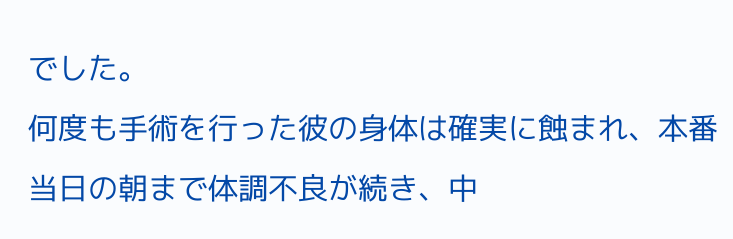でした。
何度も手術を行った彼の身体は確実に蝕まれ、本番当日の朝まで体調不良が続き、中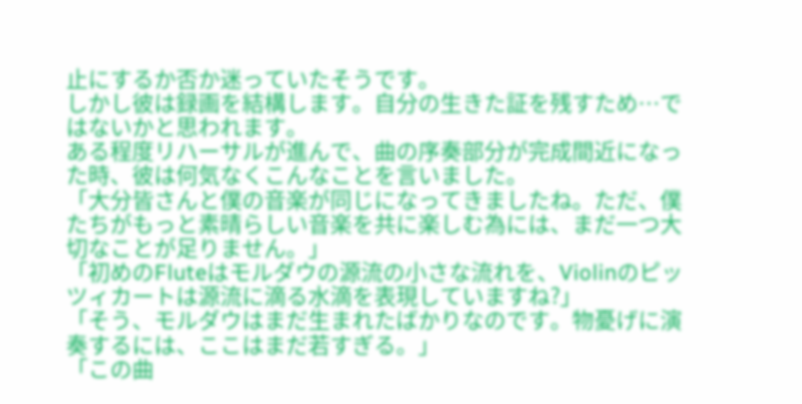止にするか否か迷っていたそうです。
しかし彼は録画を結構します。自分の生きた証を残すため…ではないかと思われます。
ある程度リハーサルが進んで、曲の序奏部分が完成間近になった時、彼は何気なくこんなことを言いました。
「大分皆さんと僕の音楽が同じになってきましたね。ただ、僕たちがもっと素晴らしい音楽を共に楽しむ為には、まだ一つ大切なことが足りません。」
「初めのFluteはモルダウの源流の小さな流れを、Violinのピッツィカートは源流に滴る水滴を表現していますね?」
「そう、モルダウはまだ生まれたばかりなのです。物憂げに演奏するには、ここはまだ若すぎる。」
「この曲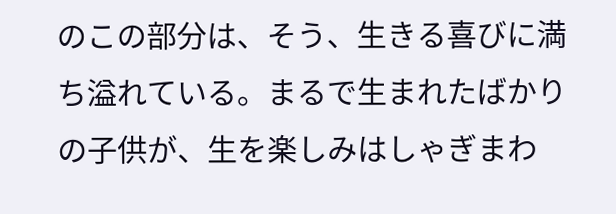のこの部分は、そう、生きる喜びに満ち溢れている。まるで生まれたばかりの子供が、生を楽しみはしゃぎまわ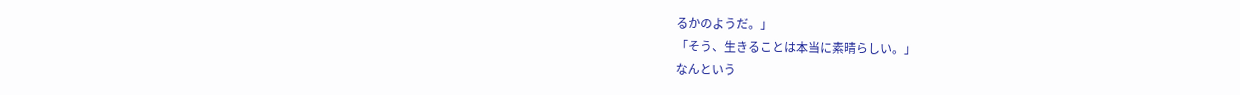るかのようだ。」
「そう、生きることは本当に素晴らしい。」
なんという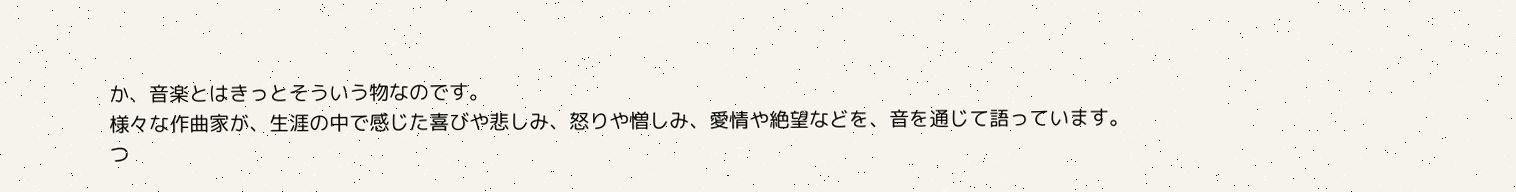か、音楽とはきっとそういう物なのです。
様々な作曲家が、生涯の中で感じた喜びや悲しみ、怒りや憎しみ、愛情や絶望などを、音を通じて語っています。
つ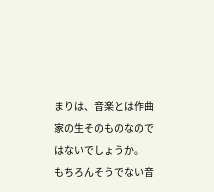まりは、音楽とは作曲家の生そのものなのではないでしょうか。
もちろんそうでない音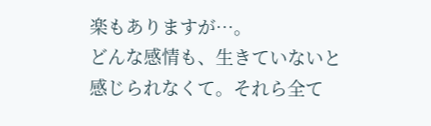楽もありますが…。
どんな感情も、生きていないと感じられなくて。それら全て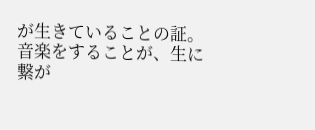が生きていることの証。
音楽をすることが、生に繋が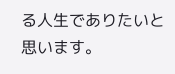る人生でありたいと思います。